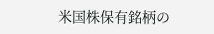米国株保有銘柄の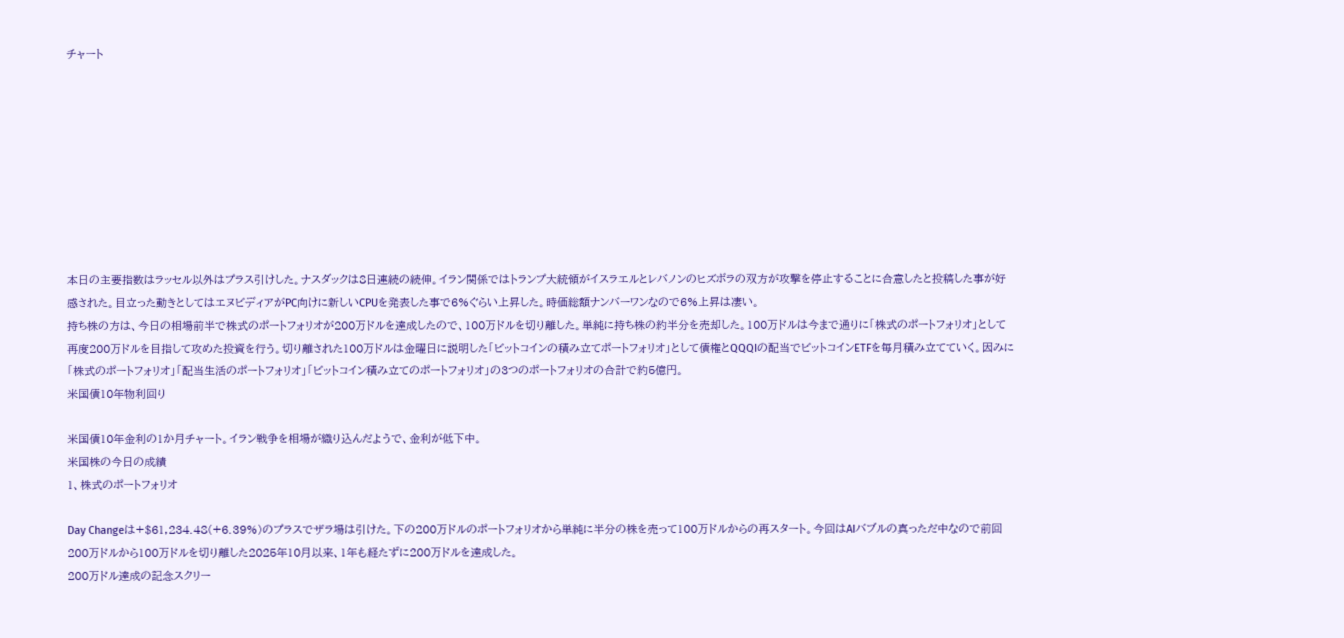チャート









本日の主要指数はラッセル以外はプラス引けした。ナスダックは8日連続の続伸。イラン関係ではトランプ大統領がイスラエルとレバノンのヒズボラの双方が攻撃を停止することに合意したと投稿した事が好感された。目立った動きとしてはエヌビディアがPC向けに新しいCPUを発表した事で6%ぐらい上昇した。時価総額ナンバーワンなので6%上昇は凄い。
持ち株の方は、今日の相場前半で株式のポートフォリオが200万ドルを達成したので、100万ドルを切り離した。単純に持ち株の約半分を売却した。100万ドルは今まで通りに「株式のポートフォリオ」として再度200万ドルを目指して攻めた投資を行う。切り離された100万ドルは金曜日に説明した「ビットコインの積み立てポートフォリオ」として債権とQQQIの配当でビットコインETFを毎月積み立てていく。因みに「株式のポートフォリオ」「配当生活のポートフォリオ」「ビットコイン積み立てのポートフォリオ」の3つのポートフォリオの合計で約5億円。
米国債10年物利回り

米国債10年金利の1か月チャート。イラン戦争を相場が織り込んだようで、金利が低下中。
米国株の今日の成績
1、株式のポートフォリオ

Day Changeは+$61,234.48(+6.39%)のプラスでザラ場は引けた。下の200万ドルのポートフォリオから単純に半分の株を売って100万ドルからの再スタート。今回はAIバブルの真っただ中なので前回200万ドルから100万ドルを切り離した2025年10月以来、1年も経たずに200万ドルを達成した。
200万ドル達成の記念スクリー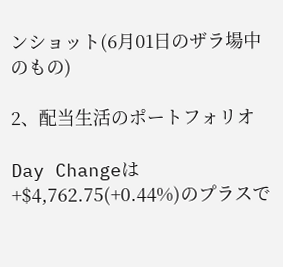ンショット(6月01日のザラ場中のもの)

2、配当生活のポートフォリオ

Day Changeは+$4,762.75(+0.44%)のプラスで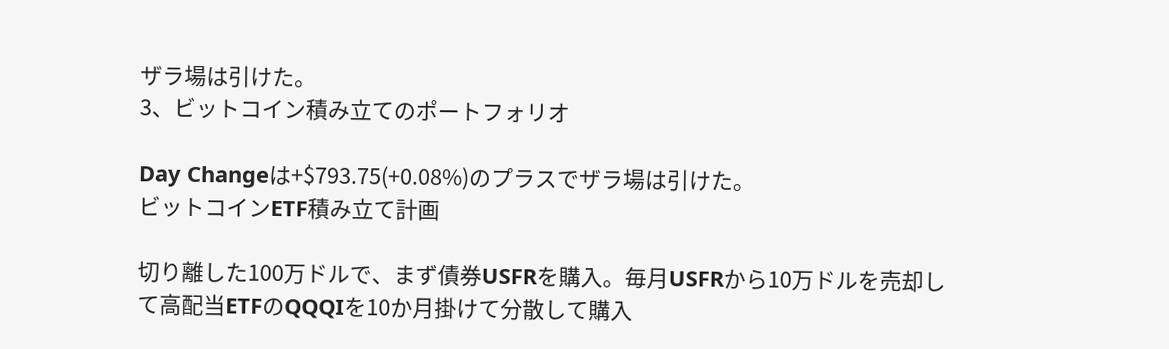ザラ場は引けた。
3、ビットコイン積み立てのポートフォリオ

Day Changeは+$793.75(+0.08%)のプラスでザラ場は引けた。
ビットコインETF積み立て計画

切り離した100万ドルで、まず債券USFRを購入。毎月USFRから10万ドルを売却して高配当ETFのQQQIを10か月掛けて分散して購入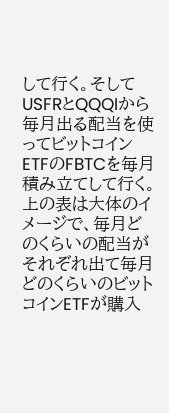して行く。そしてUSFRとQQQIから毎月出る配当を使ってビットコインETFのFBTCを毎月積み立てして行く。上の表は大体のイメージで、毎月どのくらいの配当がそれぞれ出て毎月どのくらいのビットコインETFが購入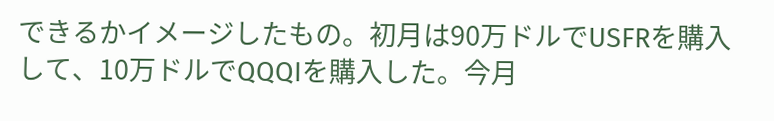できるかイメージしたもの。初月は90万ドルでUSFRを購入して、10万ドルでQQQIを購入した。今月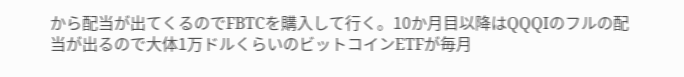から配当が出てくるのでFBTCを購入して行く。10か月目以降はQQQIのフルの配当が出るので大体1万ドルくらいのビットコインETFが毎月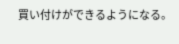買い付けができるようになる。